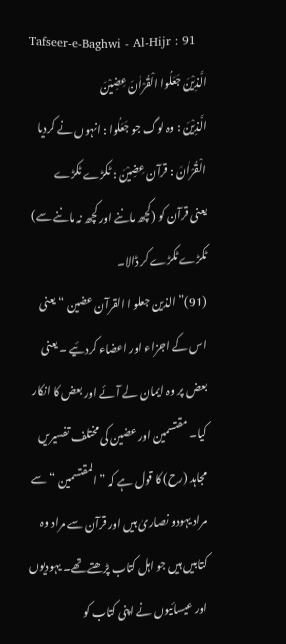Tafseer-e-Baghwi - Al-Hijr : 91
الَّذِیْنَ جَعَلُوا الْقُرْاٰنَ عِضِیْنَ
الَّذِيْنَ : وہ لوگ جو جَعَلُوا : انہوں نے کردیا الْقُرْاٰنَ : قرآن عِضِيْنَ : ٹکڑے ٹکڑے
یعنی قرآن کو (کچھ ماننے اور کچھ نہ ماننے سے) ٹکڑے ٹکڑے کر ڈالا۔
(91)” الذین جعلو ا القرآن عضین “ یعنی اس کے اجزاء اور اعضاء کردئیے ۔ یعنی بعض پر وہ ایمان لے آئے اور بعض کا انکار کیا۔ مقتسمین اور عضین کی مختلف تفسیریں مجاہد (رح) کا قول ہے کہ ” المقتسمین “ سے مراد یہودو نصاریٰ ہیں اور قرآن سے مراد وہ کتابیں ہیں جو اہل کتاب پڑھتے تھے۔ یہودیوں اور عیسائیوں نے اپنی کتاب کو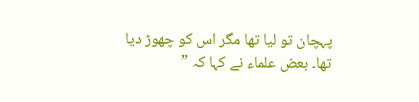پہچان تو لیا تھا مگر اس کو چھوڑ دیا تھا۔ بعض علماء نے کہا کہ ”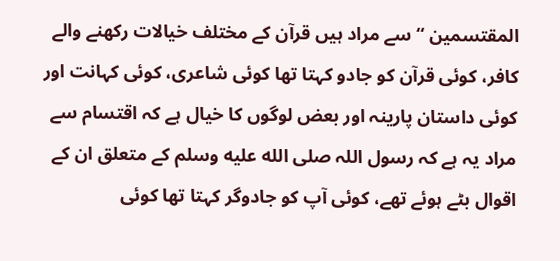المقتسمین “ سے مراد ہیں قرآن کے مختلف خیالات رکھنے والے کافر، کوئی قرآن کو جادو کہتا تھا کوئی شاعری، کوئی کہانت اور کوئی داستان پارینہ اور بعض لوگوں کا خیال ہے کہ اقتسام سے مراد یہ ہے کہ رسول اللہ صلى الله عليه وسلم کے متعلق ان کے اقوال بٹے ہوئے تھے، کوئی آپ کو جادوگر کہتا تھا کوئی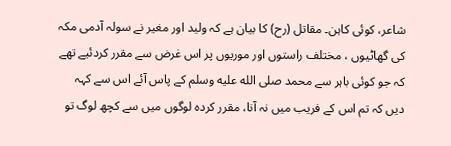شاعر، کوئی کاہن۔ مقاتل (رح) کا بیان ہے کہ ولید اور مغیر نے سولہ آدمی مکہ کی گھاٹیوں ، مختلف راستوں اور موریوں پر اس غرض سے مقرر کردئیے تھے کہ جو کوئی باہر سے محمد صلى الله عليه وسلم کے پاس آئے اس سے کہہ دیں کہ تم اس کے فریب میں نہ آنا، مقرر کردہ لوگوں میں سے کچھ لوگ تو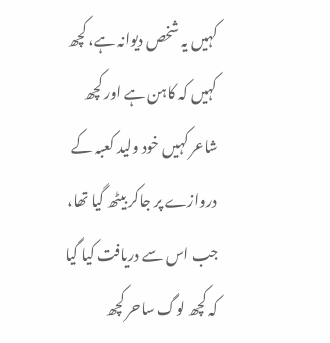کہیں یہ شخص دیوانہ ہے، کچھ کہیں کہ کاہن ہے اور کچھ شاعر کہیں خود ولید کعبہ کے دروازے پر جاکر بیٹھ گیا تھا، جب اس سے دریافت کیا گیا کہ کچھ لوگ ساحر کچھ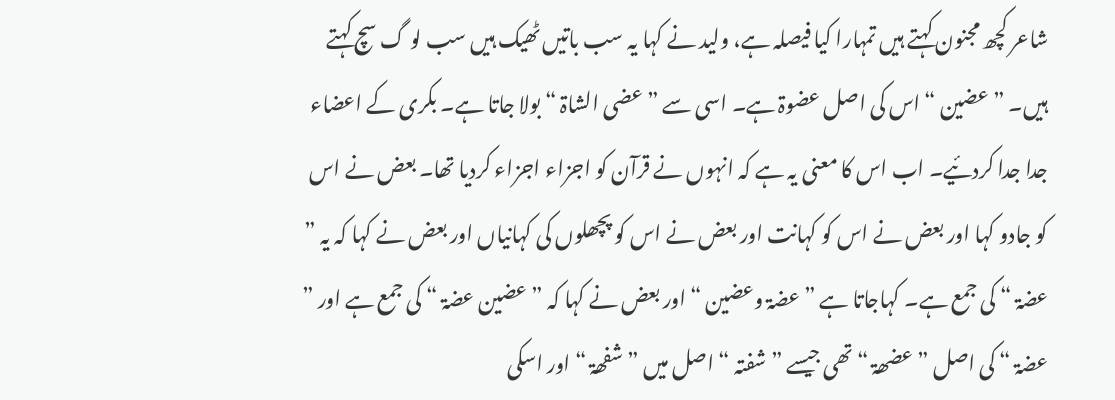شاعر کچھ مجنون کہتے ہیں تمہارا کیا فیصلہ ہے، ولید نے کہا یہ سب باتیں ٹھیک ہیں سب لو گ سچ کہتے ہیں۔ ” عضین “ اس کی اصل عضوۃ ہے۔ اسی سے ” عضی الشاۃ “ بولا جاتا ہے۔ بکری کے اعضاء جدا جدا کردئیے۔ اب اس کا معنی یہ ہے کہ انہوں نے قرآن کو اجزاء اجزاء کردیا تھا۔ بعض نے اس کو جادو کہا اور بعض نے اس کو کہانت اور بعض نے اس کو پچھلوں کی کہانیاں اور بعض نے کہا کہ یہ ” عضۃ “ کی جمع ہے۔ کہاجاتا ہے ” عضۃ وعضین “ اور بعض نے کہا کہ ” عضین عضۃ “ کی جمع ہے اور ” عضۃ “ کی اصل ” عضھۃ “ تھی جیسے ” شفتہ “ اصل میں ” شفھۃ “ اور اسکی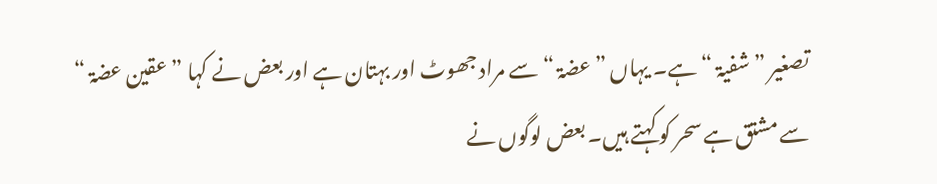تصغیر ” شفیۃ “ ہے۔ یہاں ” عضۃ “ سے مراد جھوٹ اور بہتان ہے اور بعض نے کہا ” عقین عضۃ “ سے مشتق ہے سحر کو کہتے ہیں۔ بعض لوگوں نے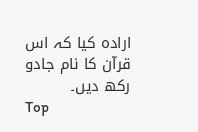ارادہ کیا کہ اس قرآن کا نام جادو رکھ دیں۔
Top